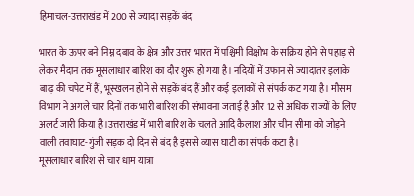हिमाचल-उत्तराखंड में 200 से ज्यादा सड़कें बंद

भारत के ऊपर बने निम्न दबाव के क्षेत्र और उत्तर भारत में पश्चिमी विक्षोभ के सक्रिय होने से पहाड़ से लेकर मैदान तक मूसलाधार बारिश का दौर शुरू हो गया है। नदियों में उफान से ज्यादातर इलाके बाढ़ की चपेट में हैं, भूस्खलन होने से सड़कें बंद हैं और कई इलाकों से संपर्क कट गया है। मौसम विभाग ने अगले चार दिनों तक भारी बारिश की संभावना जताई है और 12 से अधिक राज्यों के लिए अलर्ट जारी किया है।उत्तराखंड में भारी बारिश के चलते आदि कैलाश और चीन सीमा को जोड़ने वाली तवाघाट-गुंजी सड़क दो दिन से बंद है इससे व्यास घाटी का संपर्क कटा है।
मूसलाधार बारिश से चार धाम यात्रा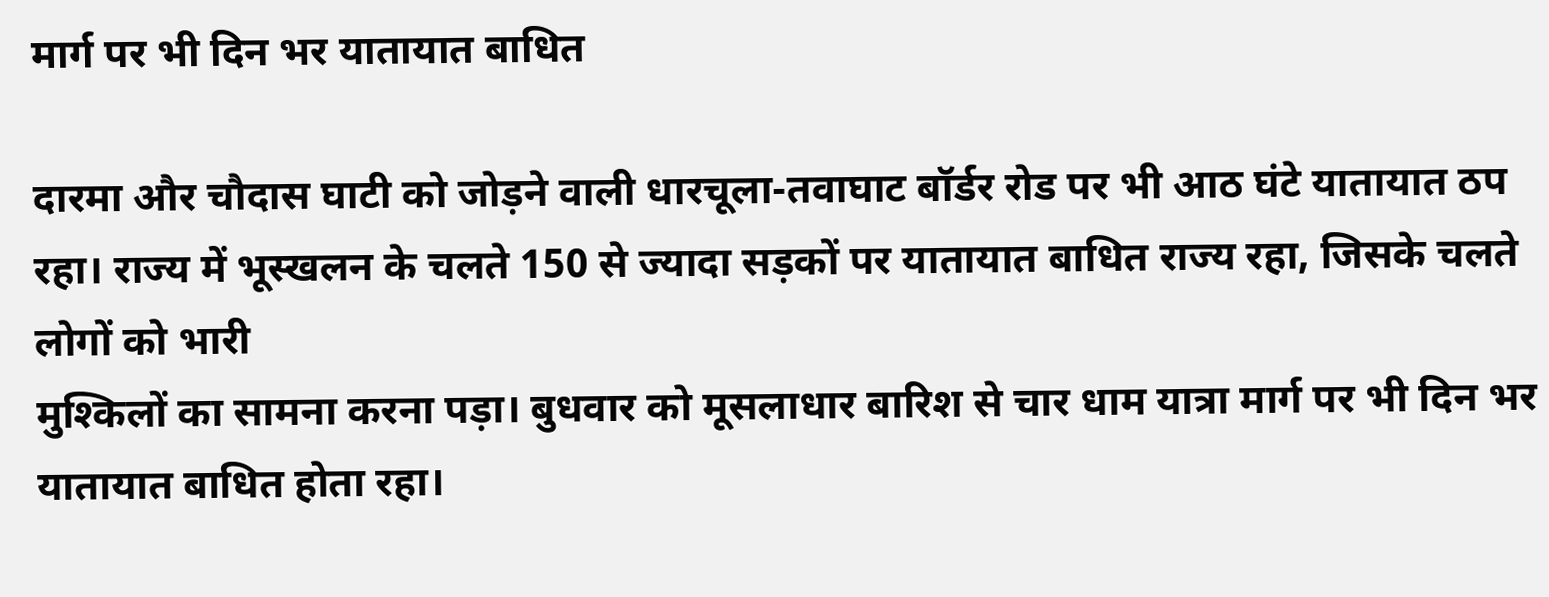मार्ग पर भी दिन भर यातायात बाधित

दारमा और चौदास घाटी को जोड़ने वाली धारचूला-तवाघाट बॉर्डर रोड पर भी आठ घंटे यातायात ठप रहा। राज्य में भूस्खलन के चलते 150 से ज्यादा सड़कों पर यातायात बाधित राज्य रहा, जिसके चलते लोगों को भारी
मुश्किलों का सामना करना पड़ा। बुधवार को मूसलाधार बारिश से चार धाम यात्रा मार्ग पर भी दिन भर यातायात बाधित होता रहा।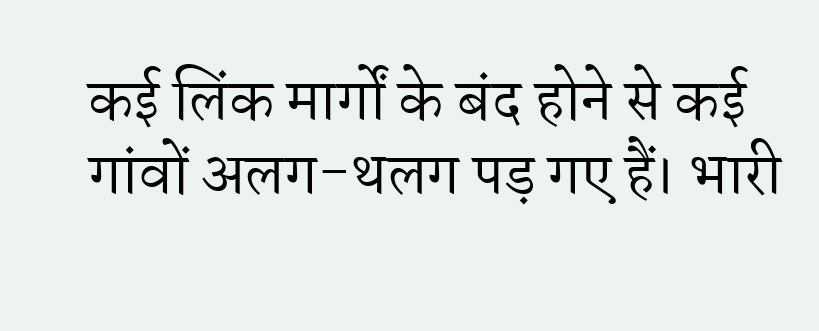कई लिंक मार्गों के बंद होने से कई गांवों अलग-थलग पड़ गए हैं। भारी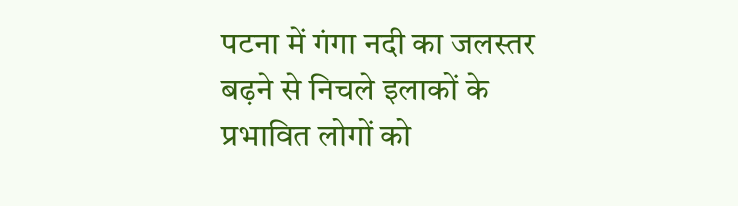पटना में गंगा नदी का जलस्तर बढ़ने से निचले इलाकों के प्रभावित लोगों को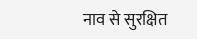नाव से सुरक्षित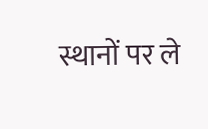स्थानों पर ले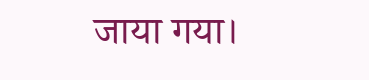जाया गया।